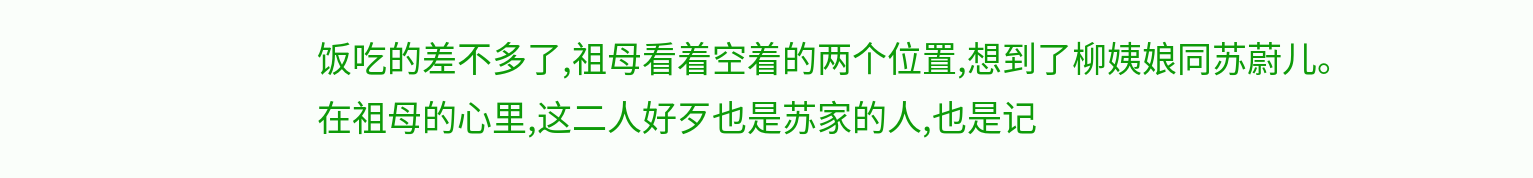饭吃的差不多了,祖母看着空着的两个位置,想到了柳姨娘同苏蔚儿。
在祖母的心里,这二人好歹也是苏家的人,也是记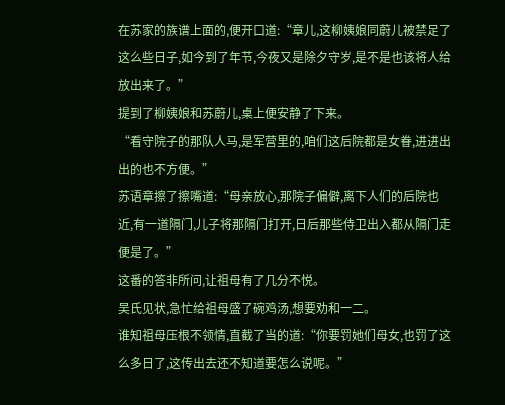在苏家的族谱上面的,便开口道:“章儿,这柳姨娘同蔚儿被禁足了这么些日子,如今到了年节,今夜又是除夕守岁,是不是也该将人给放出来了。”
提到了柳姨娘和苏蔚儿,桌上便安静了下来。
“看守院子的那队人马,是军营里的,咱们这后院都是女眷,进进出出的也不方便。”
苏语章擦了擦嘴道:“母亲放心,那院子偏僻,离下人们的后院也近,有一道隔门,儿子将那隔门打开,日后那些侍卫出入都从隔门走便是了。”
这番的答非所问,让祖母有了几分不悦。
吴氏见状,急忙给祖母盛了碗鸡汤,想要劝和一二。
谁知祖母压根不领情,直截了当的道:“你要罚她们母女,也罚了这么多日了,这传出去还不知道要怎么说呢。”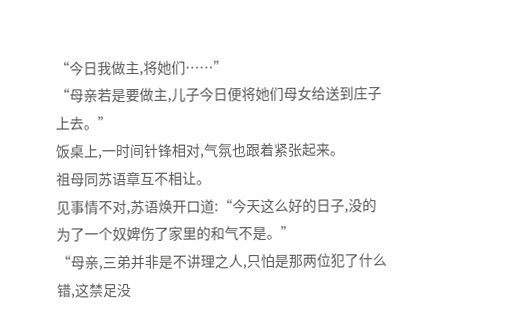“今日我做主,将她们……”
“母亲若是要做主,儿子今日便将她们母女给送到庄子上去。”
饭桌上,一时间针锋相对,气氛也跟着紧张起来。
祖母同苏语章互不相让。
见事情不对,苏语焕开口道:“今天这么好的日子,没的为了一个奴婢伤了家里的和气不是。”
“母亲,三弟并非是不讲理之人,只怕是那两位犯了什么错,这禁足没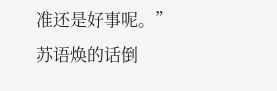准还是好事呢。”
苏语焕的话倒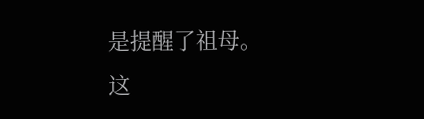是提醒了祖母。
这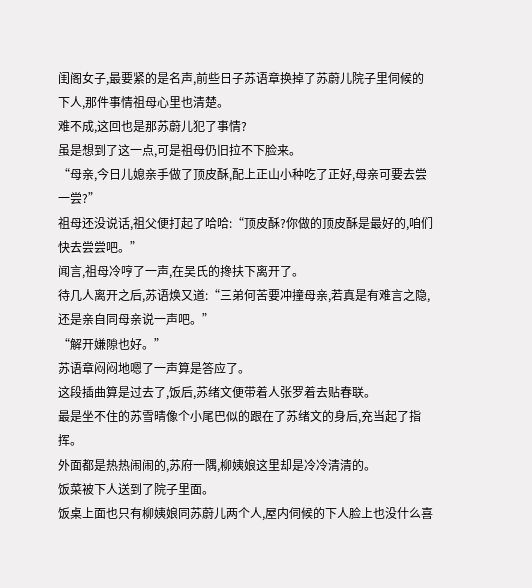闺阁女子,最要紧的是名声,前些日子苏语章换掉了苏蔚儿院子里伺候的下人,那件事情祖母心里也清楚。
难不成,这回也是那苏蔚儿犯了事情?
虽是想到了这一点,可是祖母仍旧拉不下脸来。
“母亲,今日儿媳亲手做了顶皮酥,配上正山小种吃了正好,母亲可要去尝一尝?”
祖母还没说话,祖父便打起了哈哈:“顶皮酥?你做的顶皮酥是最好的,咱们快去尝尝吧。”
闻言,祖母冷哼了一声,在吴氏的搀扶下离开了。
待几人离开之后,苏语焕又道:“三弟何苦要冲撞母亲,若真是有难言之隐,还是亲自同母亲说一声吧。”
“解开嫌隙也好。”
苏语章闷闷地嗯了一声算是答应了。
这段插曲算是过去了,饭后,苏绪文便带着人张罗着去贴春联。
最是坐不住的苏雪晴像个小尾巴似的跟在了苏绪文的身后,充当起了指挥。
外面都是热热闹闹的,苏府一隅,柳姨娘这里却是冷冷清清的。
饭菜被下人送到了院子里面。
饭桌上面也只有柳姨娘同苏蔚儿两个人,屋内伺候的下人脸上也没什么喜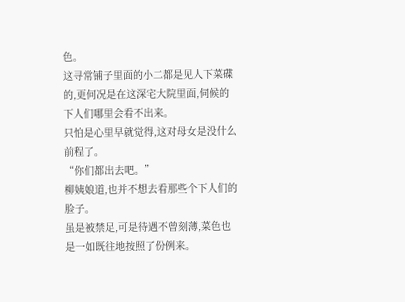色。
这寻常铺子里面的小二都是见人下菜碟的,更何况是在这深宅大院里面,伺候的下人们哪里会看不出来。
只怕是心里早就觉得,这对母女是没什么前程了。
“你们都出去吧。”
柳姨娘道,也并不想去看那些个下人们的脸子。
虽是被禁足,可是待遇不曾刻薄,菜色也是一如既往地按照了份例来。